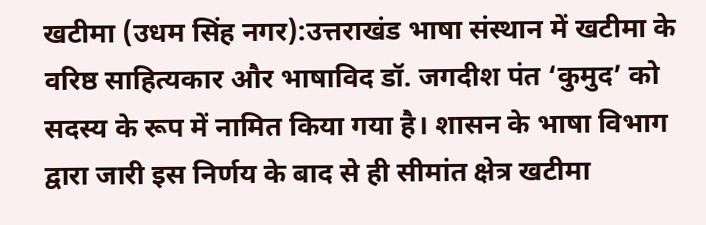खटीमा (उधम सिंह नगर):उत्तराखंड भाषा संस्थान में खटीमा के वरिष्ठ साहित्यकार और भाषाविद डॉ. जगदीश पंत ‘कुमुद’ को सदस्य के रूप में नामित किया गया है। शासन के भाषा विभाग द्वारा जारी इस निर्णय के बाद से ही सीमांत क्षेत्र खटीमा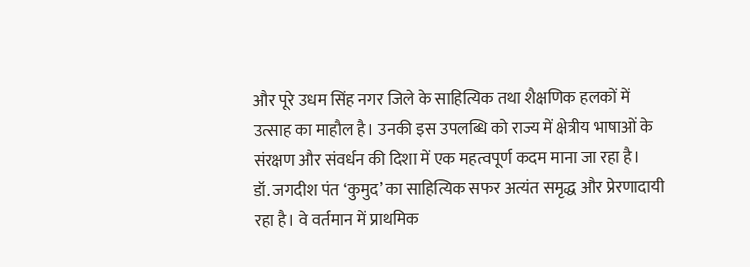और पूरे उधम सिंह नगर जिले के साहित्यिक तथा शैक्षणिक हलकों में उत्साह का माहौल है। उनकी इस उपलब्धि को राज्य में क्षेत्रीय भाषाओं के संरक्षण और संवर्धन की दिशा में एक महत्वपूर्ण कदम माना जा रहा है।
डॉ. जगदीश पंत ‘कुमुद’ का साहित्यिक सफर अत्यंत समृद्ध और प्रेरणादायी रहा है। वे वर्तमान में प्राथमिक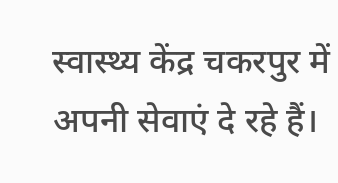स्वास्थ्य केंद्र चकरपुर में अपनी सेवाएं दे रहे हैं।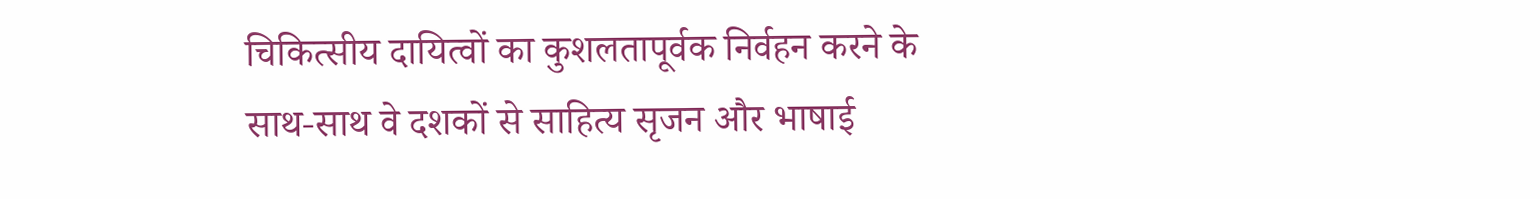चिकित्सीय दायित्वों का कुशलतापूर्वक निर्वहन करने के साथ-साथ वे दशकों से साहित्य सृजन और भाषाई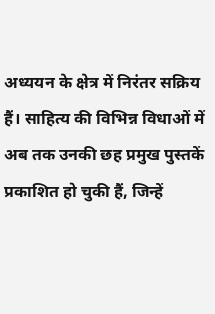अध्ययन के क्षेत्र में निरंतर सक्रिय हैं। साहित्य की विभिन्न विधाओं में अब तक उनकी छह प्रमुख पुस्तकें प्रकाशित हो चुकी हैं, जिन्हें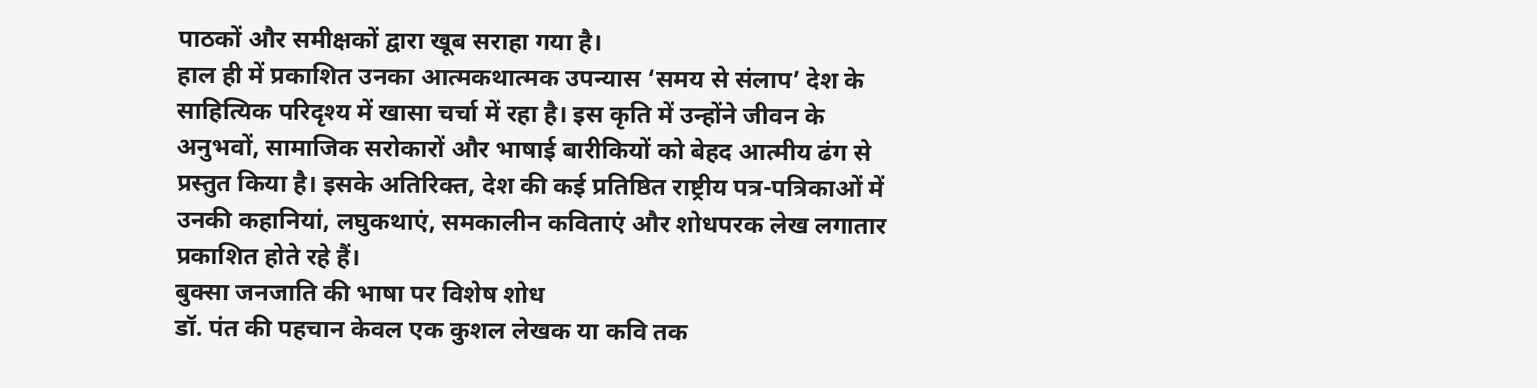पाठकों और समीक्षकों द्वारा खूब सराहा गया है।
हाल ही में प्रकाशित उनका आत्मकथात्मक उपन्यास ‘समय से संलाप’ देश के साहित्यिक परिदृश्य में खासा चर्चा में रहा है। इस कृति में उन्होंने जीवन के अनुभवों, सामाजिक सरोकारों और भाषाई बारीकियों को बेहद आत्मीय ढंग से प्रस्तुत किया है। इसके अतिरिक्त, देश की कई प्रतिष्ठित राष्ट्रीय पत्र-पत्रिकाओं में उनकी कहानियां, लघुकथाएं, समकालीन कविताएं और शोधपरक लेख लगातार प्रकाशित होते रहे हैं।
बुक्सा जनजाति की भाषा पर विशेष शोध
डॉ. पंत की पहचान केवल एक कुशल लेखक या कवि तक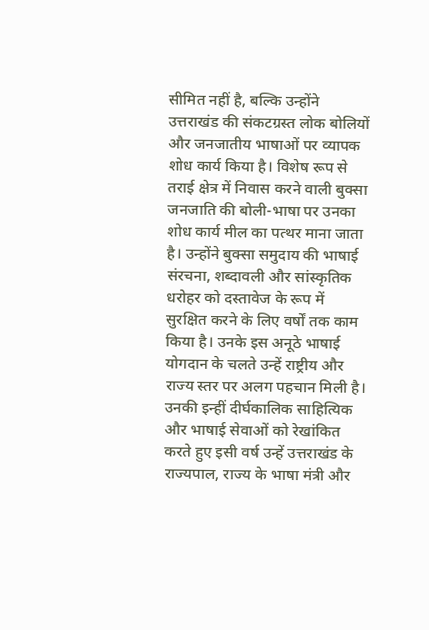सीमित नहीं है, बल्कि उन्होंने उत्तराखंड की संकटग्रस्त लोक बोलियों और जनजातीय भाषाओं पर व्यापक शोध कार्य किया है। विशेष रूप से तराई क्षेत्र में निवास करने वाली बुक्सा जनजाति की बोली-भाषा पर उनका शोध कार्य मील का पत्थर माना जाता है। उन्होंने बुक्सा समुदाय की भाषाई संरचना, शब्दावली और सांस्कृतिक धरोहर को दस्तावेज के रूप में सुरक्षित करने के लिए वर्षों तक काम किया है। उनके इस अनूठे भाषाई योगदान के चलते उन्हें राष्ट्रीय और राज्य स्तर पर अलग पहचान मिली है।
उनकी इन्हीं दीर्घकालिक साहित्यिक और भाषाई सेवाओं को रेखांकित करते हुए इसी वर्ष उन्हें उत्तराखंड के राज्यपाल, राज्य के भाषा मंत्री और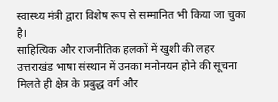स्वास्थ्य मंत्री द्वारा विशेष रूप से सम्मानित भी किया जा चुका है।
साहित्यिक और राजनीतिक हलकों में खुशी की लहर
उत्तराखंड भाषा संस्थान में उनका मनोनयन होने की सूचना मिलते ही क्षेत्र के प्रबुद्ध वर्ग और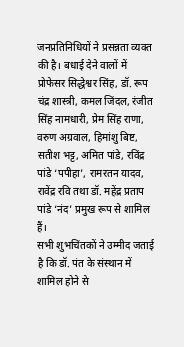जनप्रतिनिधियों ने प्रसन्नता व्यक्त की है। बधाई देने वालों में प्रोफेसर सिद्धेश्वर सिंह, डॉ. रूप चंद्र शास्त्री, कमल जिंदल, रंजीत सिंह नामधारी, प्रेम सिंह राणा, वरुण अग्रवाल, हिमांशु बिष्ट, सतीश भट्ट, अमित पांडे, रविंद्र पांडे ‘पपीहा’, रामरतन यादव, रावेंद्र रवि तथा डॉ. महेंद्र प्रताप पांडे ‘नंद’ प्रमुख रूप से शामिल हैं।
सभी शुभचिंतकों ने उम्मीद जताई है कि डॉ. पंत के संस्थान में शामिल होने से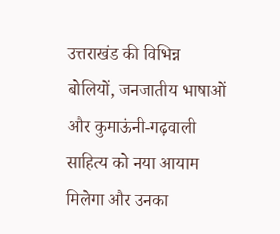उत्तराखंड की विभिन्न बोलियों, जनजातीय भाषाओं और कुमाऊंनी-गढ़वाली साहित्य को नया आयाम मिलेगा और उनका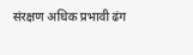संरक्षण अधिक प्रभावी ढंग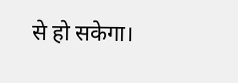से हो सकेगा।